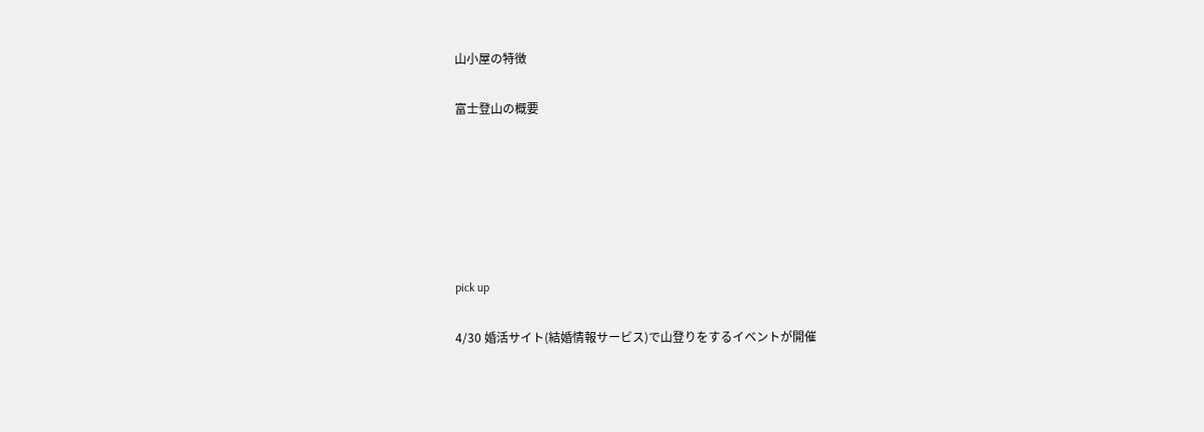山小屋の特徴

富士登山の概要






pick up

4/30 婚活サイト(結婚情報サービス)で山登りをするイベントが開催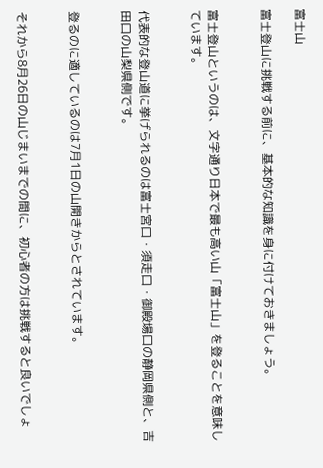富士山

富士登山に挑戦する前に、基本的な知識を身に付けておきましょう。


富士登山というのは、文字通り日本で最も高い山「富士山」を登ることを意味しています。


代表的な登山道に挙げられるのは富士宮口・須走口・御殿場口の静岡県側と、吉田口の山梨県側です。


登るのに適しているのは7月1日の山開きからとされています。


それから8月26日の山じまいまでの間に、初心者の方は挑戦すると良いでしょ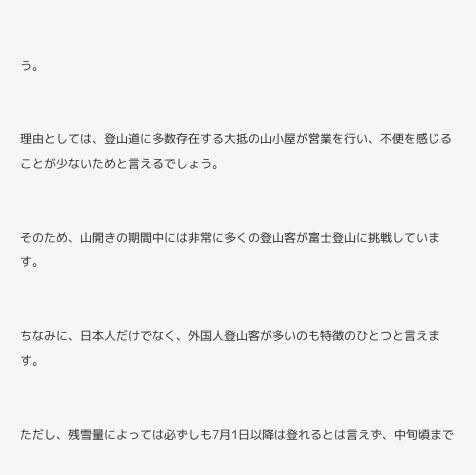う。


理由としては、登山道に多数存在する大抵の山小屋が営業を行い、不便を感じることが少ないためと言えるでしょう。


そのため、山開きの期間中には非常に多くの登山客が富士登山に挑戦しています。


ちなみに、日本人だけでなく、外国人登山客が多いのも特徴のひとつと言えます。


ただし、残雪量によっては必ずしも7月1日以降は登れるとは言えず、中旬頃まで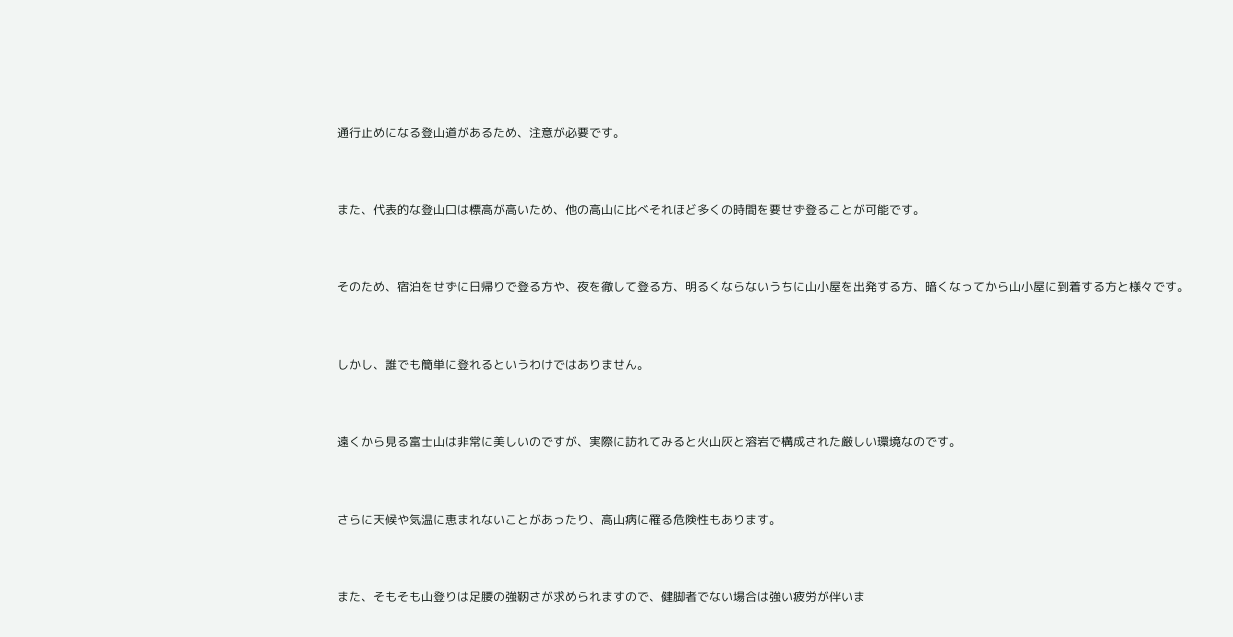通行止めになる登山道があるため、注意が必要です。


また、代表的な登山口は標高が高いため、他の高山に比べそれほど多くの時間を要せず登ることが可能です。


そのため、宿泊をせずに日帰りで登る方や、夜を徹して登る方、明るくならないうちに山小屋を出発する方、暗くなってから山小屋に到着する方と様々です。


しかし、誰でも簡単に登れるというわけではありません。


遠くから見る富士山は非常に美しいのですが、実際に訪れてみると火山灰と溶岩で構成された厳しい環境なのです。


さらに天候や気温に恵まれないことがあったり、高山病に罹る危険性もあります。


また、そもそも山登りは足腰の強靭さが求められますので、健脚者でない場合は強い疲労が伴いま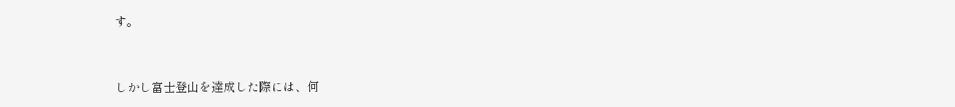す。


しかし富士登山を達成した際には、何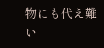物にも代え難い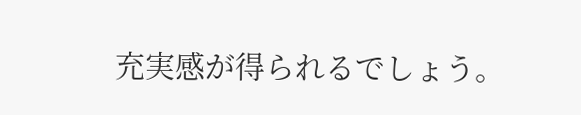充実感が得られるでしょう。